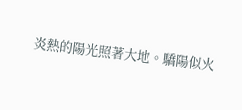炎熱的陽光照著大地。驕陽似火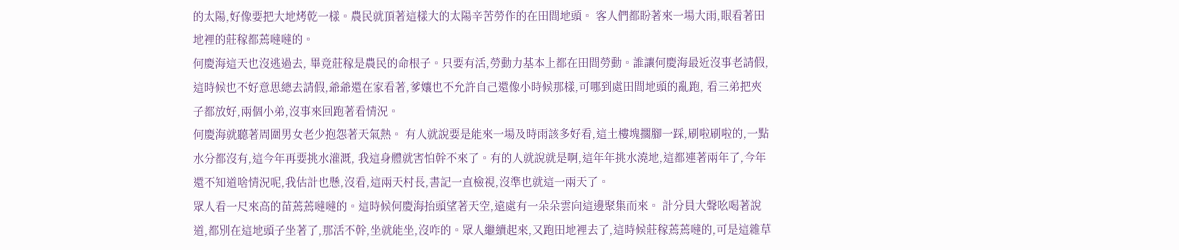的太陽,好像要把大地烤乾一樣。農民就頂著這樣大的太陽辛苦勞作的在田間地頭。 客人們都盼著來一場大雨,眼看著田地裡的莊稼都蔫噠噠的。
何慶海這天也沒逃過去, 畢竟莊稼是農民的命根子。只要有活,勞動力基本上都在田間勞動。誰讓何慶海最近沒事老請假,這時候也不好意思總去請假,爺爺還在家看著,爹孃也不允許自己還像小時候那樣,可哪到處田間地頭的亂跑, 看三弟把夾子都放好,兩個小弟,沒事來回跑著看情況。
何慶海就聽著周圍男女老少抱怨著天氣熱。 有人就說要是能來一場及時雨該多好看,這土樓塊擱腳一踩,刷啦刷啦的,一點水分都沒有,這今年再要挑水灌溉, 我這身體就害怕幹不來了。有的人就說就是啊,這年年挑水澆地,這都連著兩年了,今年還不知道啥情況呢,我估計也懸,沒看,這兩天村長,書記一直檢視,沒準也就這一兩天了。
眾人看一尺來高的苗蔫蔫噠噠的。這時候何慶海抬頭望著天空,遠處有一朵朵雲向這邊聚集而來。 計分員大聲吆喝著說道,都別在這地頭子坐著了,那活不幹,坐就能坐,沒咋的。眾人繼續起來,又跑田地裡去了,這時候莊稼蔫蔫噠的,可是這雜草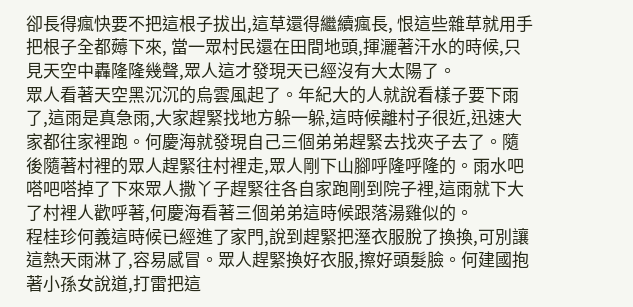卻長得瘋快要不把這根子拔出,這草還得繼續瘋長, 恨這些雜草就用手把根子全都薅下來, 當一眾村民還在田間地頭,揮灑著汗水的時候,只見天空中轟隆隆幾聲,眾人這才發現天已經沒有大太陽了。
眾人看著天空黑沉沉的烏雲風起了。年紀大的人就說看樣子要下雨了,這雨是真急雨,大家趕緊找地方躲一躲,這時候離村子很近,迅速大家都往家裡跑。何慶海就發現自己三個弟弟趕緊去找夾子去了。隨後隨著村裡的眾人趕緊往村裡走,眾人剛下山腳呼隆呼隆的。雨水吧嗒吧嗒掉了下來眾人撒丫子趕緊往各自家跑剛到院子裡,這雨就下大了村裡人歡呼著,何慶海看著三個弟弟這時候跟落湯雞似的。
程桂珍何義這時候已經進了家門,說到趕緊把溼衣服脫了換換,可別讓這熱天雨淋了,容易感冒。眾人趕緊換好衣服,擦好頭髮臉。何建國抱著小孫女說道,打雷把這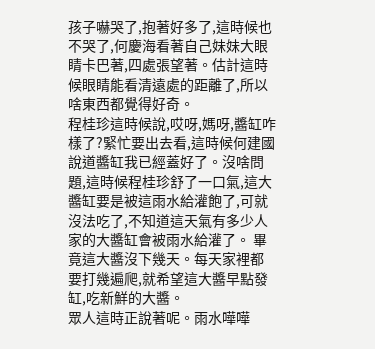孩子嚇哭了,抱著好多了,這時候也不哭了,何慶海看著自己妹妹大眼睛卡巴著,四處張望著。估計這時候眼睛能看清遠處的距離了,所以啥東西都覺得好奇。
程桂珍這時候說,哎呀,媽呀,醬缸咋樣了?緊忙要出去看,這時候何建國說道醬缸我已經蓋好了。沒啥問題,這時候程桂珍舒了一口氣,這大醬缸要是被這雨水給灌飽了,可就沒法吃了,不知道這天氣有多少人家的大醬缸會被雨水給灌了。 畢竟這大醬沒下幾天。每天家裡都要打幾遍爬,就希望這大醬早點發缸,吃新鮮的大醬。
眾人這時正說著呢。雨水嘩嘩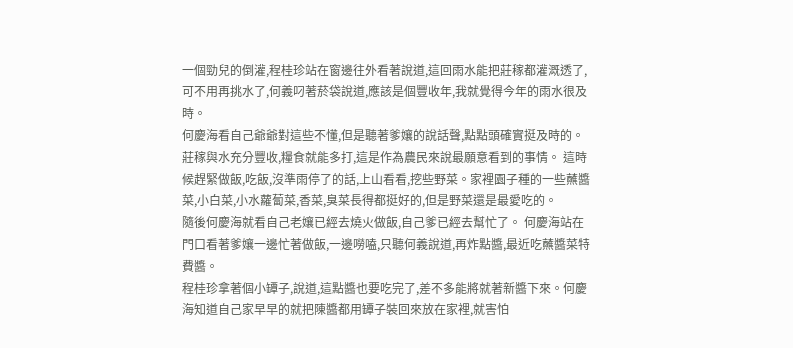一個勁兒的倒灌,程桂珍站在窗邊往外看著說道,這回雨水能把莊稼都灌溉透了,可不用再挑水了,何義叼著菸袋說道,應該是個豐收年,我就覺得今年的雨水很及時。
何慶海看自己爺爺對這些不懂,但是聽著爹孃的說話聲,點點頭確實挺及時的。莊稼與水充分豐收,糧食就能多打,這是作為農民來說最願意看到的事情。 這時候趕緊做飯,吃飯,沒準雨停了的話,上山看看,挖些野菜。家裡園子種的一些蘸醬菜,小白菜,小水蘿蔔菜,香菜,臭菜長得都挺好的,但是野菜還是最愛吃的。
隨後何慶海就看自己老孃已經去燒火做飯,自己爹已經去幫忙了。 何慶海站在門口看著爹孃一邊忙著做飯,一邊嘮嗑,只聽何義說道,再炸點醬,最近吃蘸醬菜特費醬。
程桂珍拿著個小罈子,說道,這點醬也要吃完了,差不多能將就著新醬下來。何慶海知道自己家早早的就把陳醬都用罈子裝回來放在家裡,就害怕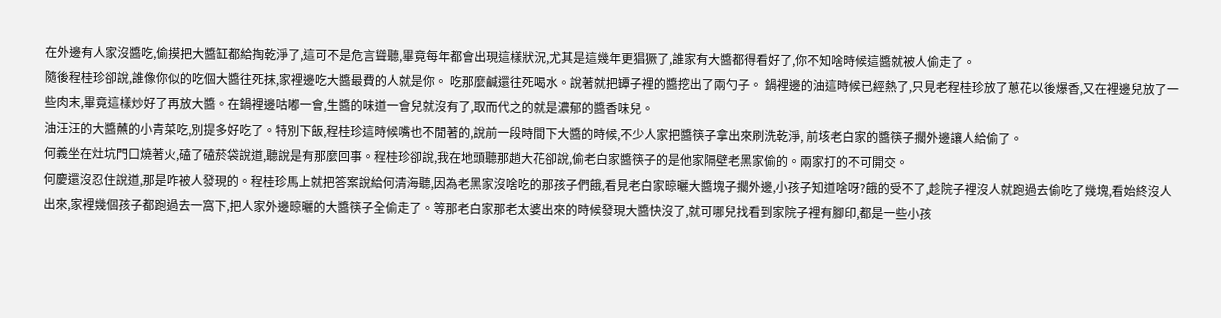在外邊有人家沒醬吃,偷摸把大醬缸都給掏乾淨了,這可不是危言聳聽,畢竟每年都會出現這樣狀況,尤其是這幾年更猖獗了,誰家有大醬都得看好了,你不知啥時候這醬就被人偷走了。
隨後程桂珍卻說,誰像你似的吃個大醬往死抹,家裡邊吃大醬最費的人就是你。 吃那麼鹹還往死喝水。說著就把罈子裡的醬挖出了兩勺子。 鍋裡邊的油這時候已經熱了,只見老程桂珍放了蔥花以後爆香,又在裡邊兒放了一些肉末,畢竟這樣炒好了再放大醬。在鍋裡邊咕嘟一會,生醬的味道一會兒就沒有了,取而代之的就是濃郁的醬香味兒。
油汪汪的大醬蘸的小青菜吃,別提多好吃了。特別下飯,程桂珍這時候嘴也不閒著的,說前一段時間下大醬的時候,不少人家把醬筷子拿出來刷洗乾淨, 前垓老白家的醬筷子擱外邊讓人給偷了。
何義坐在灶坑門口燒著火,磕了磕菸袋說道,聽說是有那麼回事。程桂珍卻說,我在地頭聽那趙大花卻說,偷老白家醬筷子的是他家隔壁老黑家偷的。兩家打的不可開交。
何慶還沒忍住說道,那是咋被人發現的。程桂珍馬上就把答案說給何清海聽,因為老黑家沒啥吃的那孩子們餓,看見老白家晾曬大醬塊子擱外邊,小孩子知道啥呀?餓的受不了,趁院子裡沒人就跑過去偷吃了幾塊,看始終沒人出來,家裡幾個孩子都跑過去一窩下,把人家外邊晾曬的大醬筷子全偷走了。等那老白家那老太婆出來的時候發現大醬快沒了,就可哪兒找看到家院子裡有腳印,都是一些小孩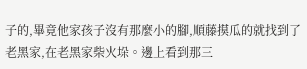子的,畢竟他家孩子沒有那麼小的腳,順藤摸瓜的就找到了老黑家,在老黑家柴火垛。邊上看到那三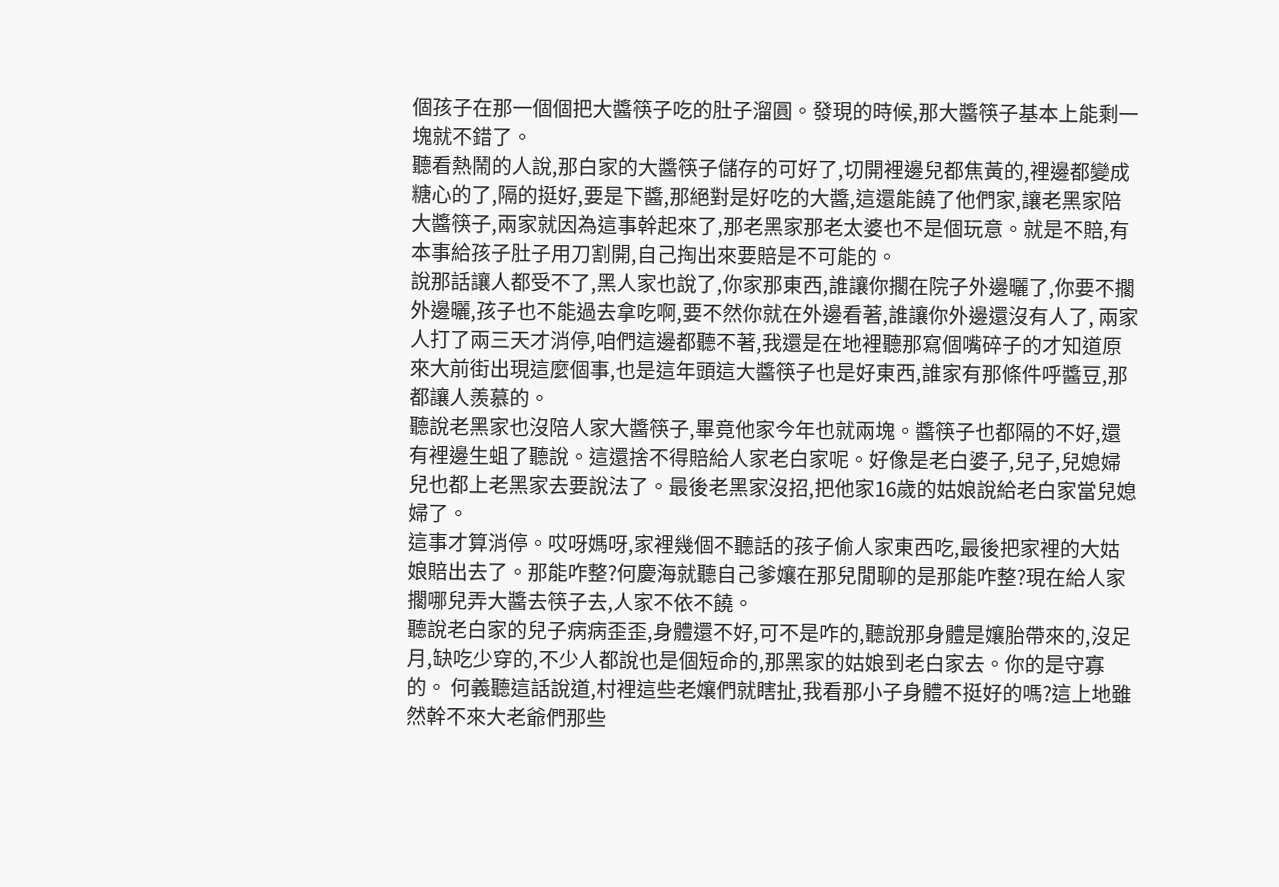個孩子在那一個個把大醬筷子吃的肚子溜圓。發現的時候,那大醬筷子基本上能剩一塊就不錯了。
聽看熱鬧的人說,那白家的大醬筷子儲存的可好了,切開裡邊兒都焦黃的,裡邊都變成糖心的了,隔的挺好,要是下醬,那絕對是好吃的大醬,這還能饒了他們家,讓老黑家陪大醬筷子,兩家就因為這事幹起來了,那老黑家那老太婆也不是個玩意。就是不賠,有本事給孩子肚子用刀割開,自己掏出來要賠是不可能的。
說那話讓人都受不了,黑人家也說了,你家那東西,誰讓你擱在院子外邊曬了,你要不擱外邊曬,孩子也不能過去拿吃啊,要不然你就在外邊看著,誰讓你外邊還沒有人了, 兩家人打了兩三天才消停,咱們這邊都聽不著,我還是在地裡聽那寫個嘴碎子的才知道原來大前街出現這麼個事,也是這年頭這大醬筷子也是好東西,誰家有那條件呼醬豆,那都讓人羨慕的。
聽說老黑家也沒陪人家大醬筷子,畢竟他家今年也就兩塊。醬筷子也都隔的不好,還有裡邊生蛆了聽說。這還捨不得賠給人家老白家呢。好像是老白婆子,兒子,兒媳婦兒也都上老黑家去要說法了。最後老黑家沒招,把他家16歲的姑娘說給老白家當兒媳婦了。
這事才算消停。哎呀媽呀,家裡幾個不聽話的孩子偷人家東西吃,最後把家裡的大姑娘賠出去了。那能咋整?何慶海就聽自己爹孃在那兒閒聊的是那能咋整?現在給人家擱哪兒弄大醬去筷子去,人家不依不饒。
聽說老白家的兒子病病歪歪,身體還不好,可不是咋的,聽說那身體是孃胎帶來的,沒足月,缺吃少穿的,不少人都說也是個短命的,那黑家的姑娘到老白家去。你的是守寡的。 何義聽這話說道,村裡這些老孃們就瞎扯,我看那小子身體不挺好的嗎?這上地雖然幹不來大老爺們那些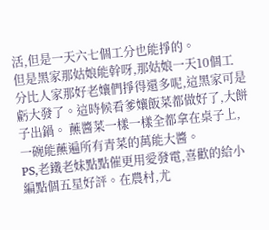活,但是一天六七個工分也能掙的。
但是黑家那姑娘能幹呀,那姑娘一天10個工分比人家那好老孃們掙得還多呢,這黑家可是虧大發了。這時候看爹孃飯菜都做好了,大餅子出鍋。 蘸醬菜一樣一樣全都拿在桌子上,一碗能蘸遍所有青菜的萬能大醬。
PS,老鐵老妹點點催更用愛發電,喜歡的給小編點個五星好評。在農村,尤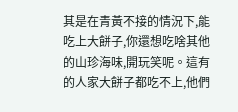其是在青黃不接的情況下,能吃上大餅子,你還想吃啥其他的山珍海味,開玩笑呢。這有的人家大餅子都吃不上,他們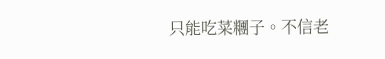只能吃菜糰子。不信老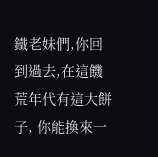鐵老妹們,你回到過去,在這饑荒年代有這大餅子, 你能換來一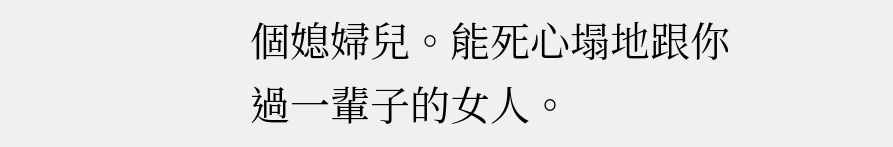個媳婦兒。能死心塌地跟你過一輩子的女人。